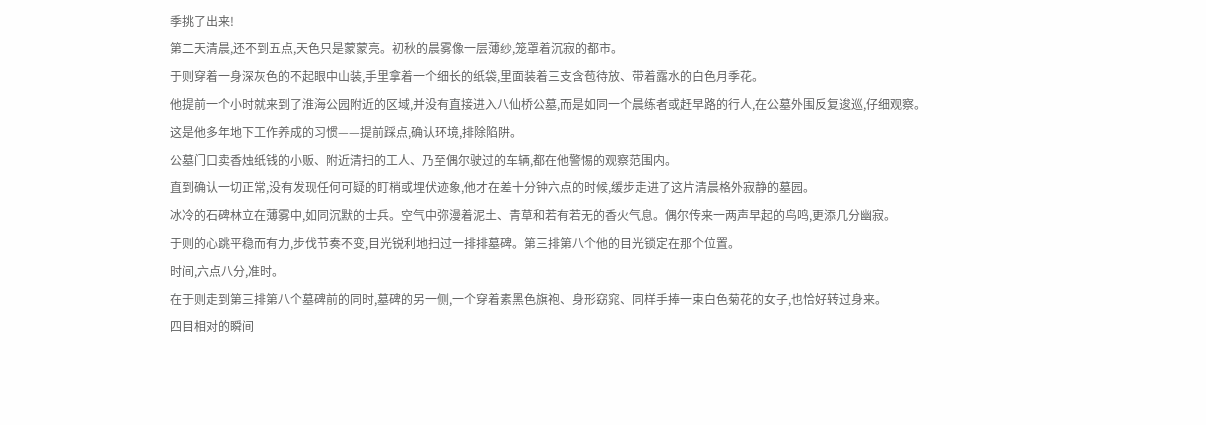季挑了出来!
第二天清晨,还不到五点,天色只是蒙蒙亮。初秋的晨雾像一层薄纱,笼罩着沉寂的都市。
于则穿着一身深灰色的不起眼中山装,手里拿着一个细长的纸袋,里面装着三支含苞待放、带着露水的白色月季花。
他提前一个小时就来到了淮海公园附近的区域,并没有直接进入八仙桥公墓,而是如同一个晨练者或赶早路的行人,在公墓外围反复逡巡,仔细观察。
这是他多年地下工作养成的习惯——提前踩点,确认环境,排除陷阱。
公墓门口卖香烛纸钱的小贩、附近清扫的工人、乃至偶尔驶过的车辆,都在他警惕的观察范围内。
直到确认一切正常,没有发现任何可疑的盯梢或埋伏迹象,他才在差十分钟六点的时候,缓步走进了这片清晨格外寂静的墓园。
冰冷的石碑林立在薄雾中,如同沉默的士兵。空气中弥漫着泥土、青草和若有若无的香火气息。偶尔传来一两声早起的鸟鸣,更添几分幽寂。
于则的心跳平稳而有力,步伐节奏不变,目光锐利地扫过一排排墓碑。第三排第八个他的目光锁定在那个位置。
时间,六点八分,准时。
在于则走到第三排第八个墓碑前的同时,墓碑的另一侧,一个穿着素黑色旗袍、身形窈窕、同样手捧一束白色菊花的女子,也恰好转过身来。
四目相对的瞬间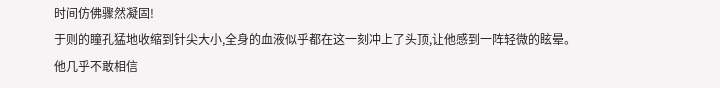时间仿佛骤然凝固!
于则的瞳孔猛地收缩到针尖大小,全身的血液似乎都在这一刻冲上了头顶,让他感到一阵轻微的眩晕。
他几乎不敢相信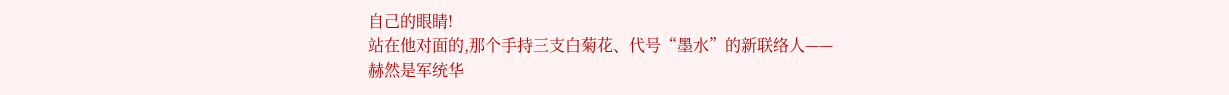自己的眼睛!
站在他对面的,那个手持三支白菊花、代号“墨水”的新联络人——
赫然是军统华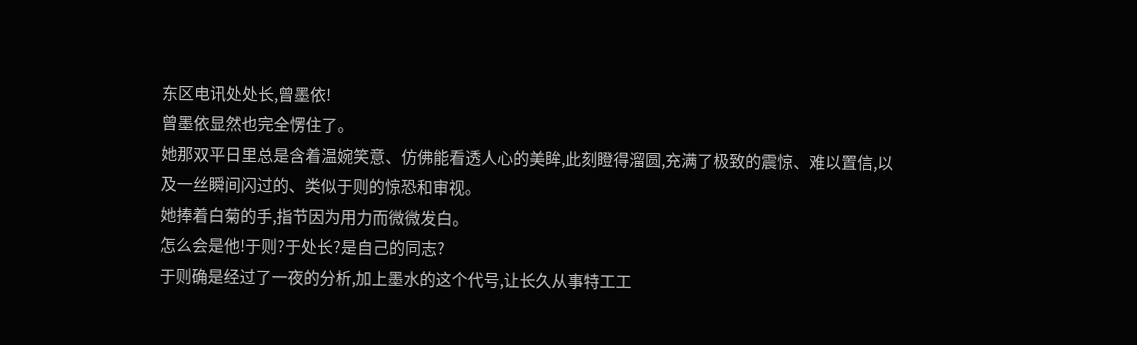东区电讯处处长,曾墨依!
曾墨依显然也完全愣住了。
她那双平日里总是含着温婉笑意、仿佛能看透人心的美眸,此刻瞪得溜圆,充满了极致的震惊、难以置信,以及一丝瞬间闪过的、类似于则的惊恐和审视。
她捧着白菊的手,指节因为用力而微微发白。
怎么会是他!于则?于处长?是自己的同志?
于则确是经过了一夜的分析,加上墨水的这个代号,让长久从事特工工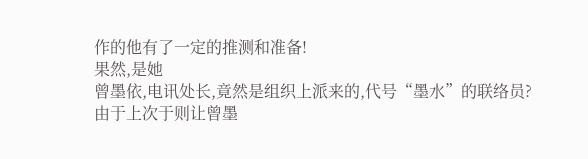作的他有了一定的推测和准备!
果然,是她
曾墨依,电讯处长,竟然是组织上派来的,代号“墨水”的联络员?
由于上次于则让曾墨